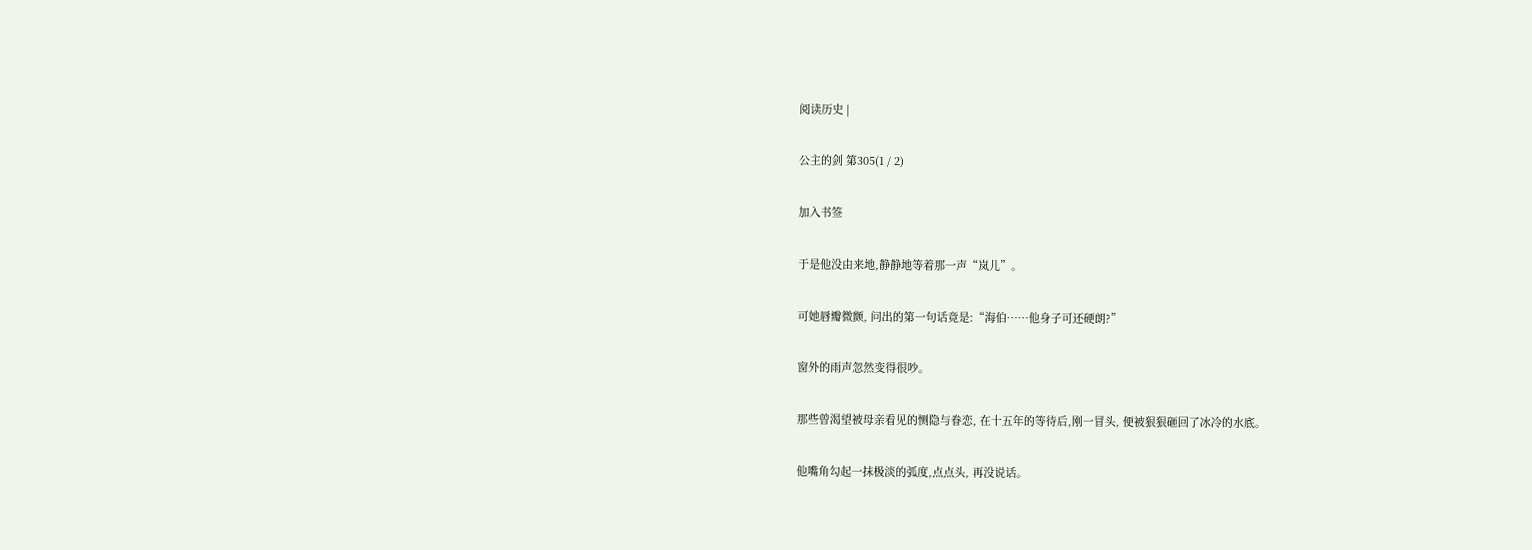阅读历史 |

公主的剑 第305(1 / 2)

加入书签

于是他没由来地,静静地等着那一声“岚儿”。

可她唇瓣微颤, 问出的第一句话竟是:“海伯……他身子可还硬朗?”

窗外的雨声忽然变得很吵。

那些曾渴望被母亲看见的恻隐与眷恋, 在十五年的等待后,刚一冒头, 便被狠狠砸回了冰冷的水底。

他嘴角勾起一抹极淡的弧度,点点头, 再没说话。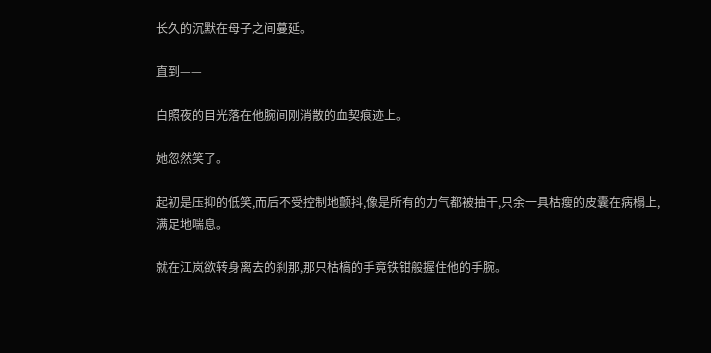长久的沉默在母子之间蔓延。

直到——

白照夜的目光落在他腕间刚消散的血契痕迹上。

她忽然笑了。

起初是压抑的低笑,而后不受控制地颤抖,像是所有的力气都被抽干,只余一具枯瘦的皮囊在病榻上, 满足地喘息。

就在江岚欲转身离去的刹那,那只枯槁的手竟铁钳般握住他的手腕。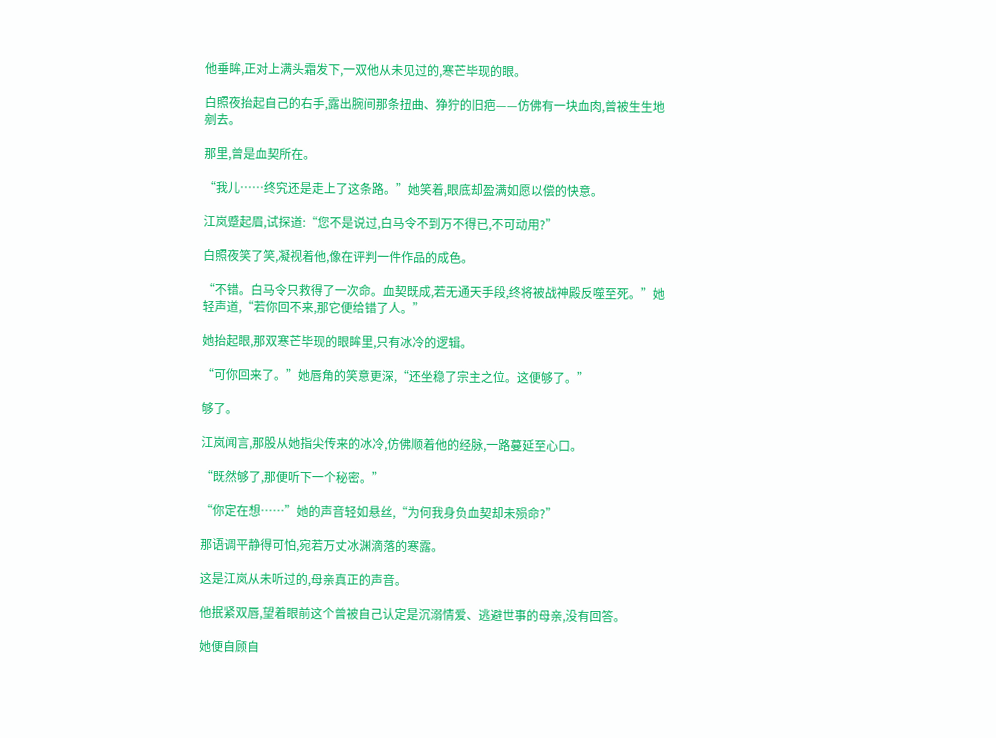他垂眸,正对上满头霜发下,一双他从未见过的,寒芒毕现的眼。

白照夜抬起自己的右手,露出腕间那条扭曲、狰狞的旧疤——仿佛有一块血肉,曾被生生地剜去。

那里,曾是血契所在。

“我儿……终究还是走上了这条路。”她笑着,眼底却盈满如愿以偿的快意。

江岚蹙起眉,试探道:“您不是说过,白马令不到万不得已,不可动用?”

白照夜笑了笑,凝视着他,像在评判一件作品的成色。

“不错。白马令只救得了一次命。血契既成,若无通天手段,终将被战神殿反噬至死。”她轻声道,“若你回不来,那它便给错了人。”

她抬起眼,那双寒芒毕现的眼眸里,只有冰冷的逻辑。

“可你回来了。”她唇角的笑意更深,“还坐稳了宗主之位。这便够了。”

够了。

江岚闻言,那股从她指尖传来的冰冷,仿佛顺着他的经脉,一路蔓延至心口。

“既然够了,那便听下一个秘密。”

“你定在想……”她的声音轻如悬丝,“为何我身负血契却未殒命?”

那语调平静得可怕,宛若万丈冰渊滴落的寒露。

这是江岚从未听过的,母亲真正的声音。

他抿紧双唇,望着眼前这个曾被自己认定是沉溺情爱、逃避世事的母亲,没有回答。

她便自顾自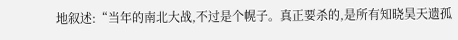地叙述:“当年的南北大战,不过是个幌子。真正要杀的,是所有知晓昊天遗孤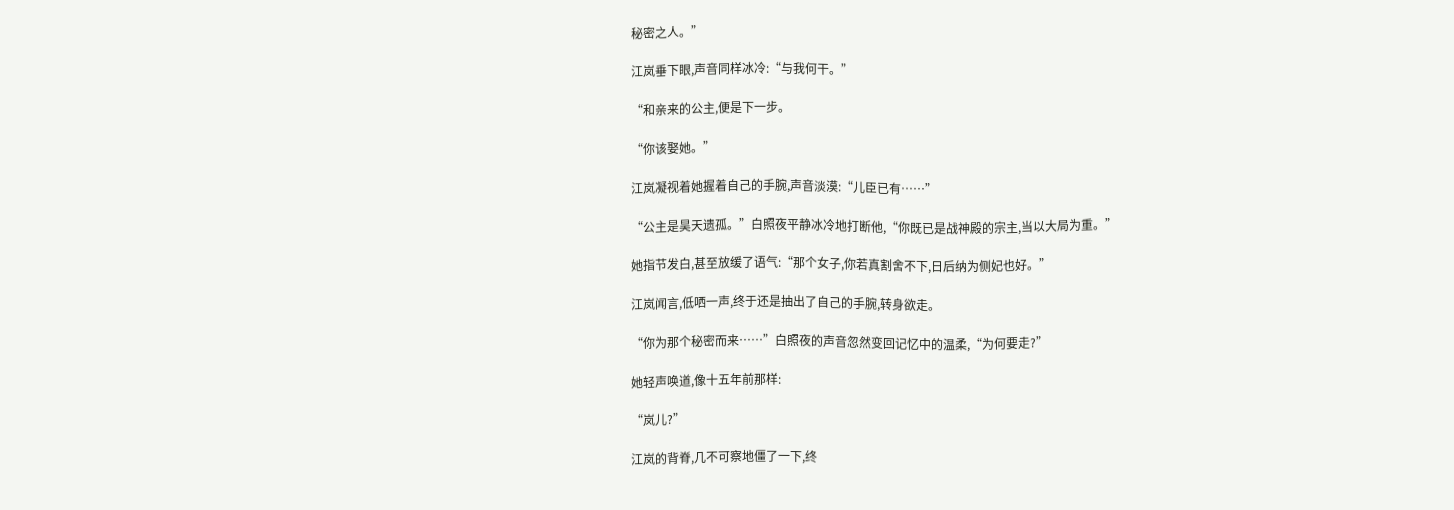秘密之人。”

江岚垂下眼,声音同样冰冷:“与我何干。”

“和亲来的公主,便是下一步。

“你该娶她。”

江岚凝视着她握着自己的手腕,声音淡漠:“儿臣已有……”

“公主是昊天遗孤。”白照夜平静冰冷地打断他,“你既已是战神殿的宗主,当以大局为重。”

她指节发白,甚至放缓了语气:“那个女子,你若真割舍不下,日后纳为侧妃也好。”

江岚闻言,低哂一声,终于还是抽出了自己的手腕,转身欲走。

“你为那个秘密而来……”白照夜的声音忽然变回记忆中的温柔,“为何要走?”

她轻声唤道,像十五年前那样:

“岚儿?”

江岚的背脊,几不可察地僵了一下,终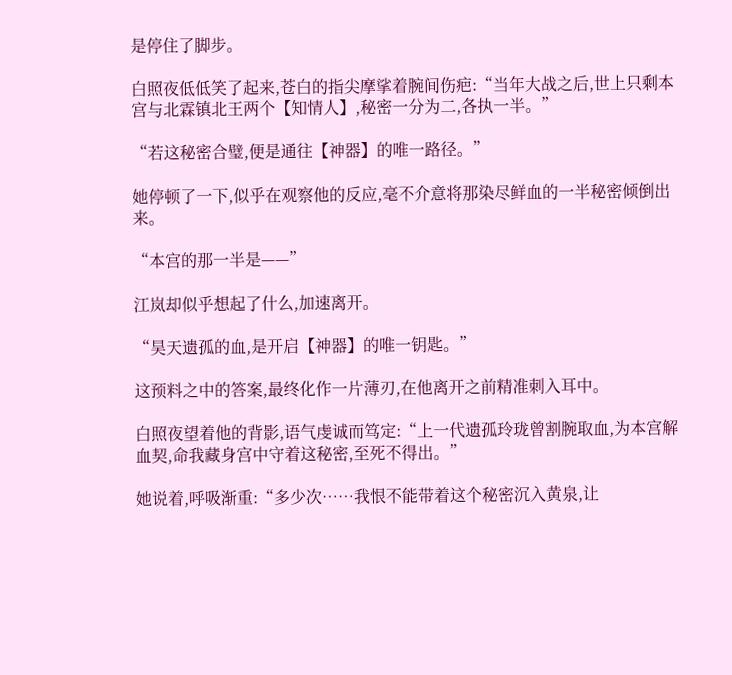是停住了脚步。

白照夜低低笑了起来,苍白的指尖摩挲着腕间伤疤:“当年大战之后,世上只剩本宫与北霖镇北王两个【知情人】,秘密一分为二,各执一半。”

“若这秘密合璧,便是通往【神器】的唯一路径。”

她停顿了一下,似乎在观察他的反应,毫不介意将那染尽鲜血的一半秘密倾倒出来。

“本宫的那一半是——”

江岚却似乎想起了什么,加速离开。

“昊天遗孤的血,是开启【神器】的唯一钥匙。”

这预料之中的答案,最终化作一片薄刃,在他离开之前精准刺入耳中。

白照夜望着他的背影,语气虔诚而笃定:“上一代遗孤玲珑曾割腕取血,为本宫解血契,命我藏身宫中守着这秘密,至死不得出。”

她说着,呼吸渐重:“多少次……我恨不能带着这个秘密沉入黄泉,让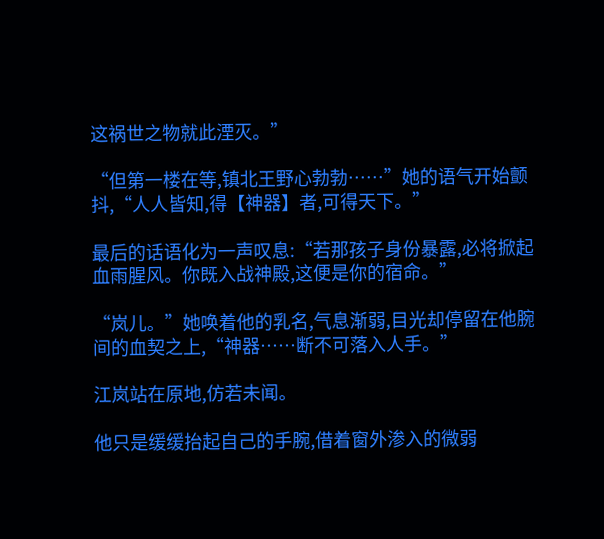这祸世之物就此湮灭。”

“但第一楼在等,镇北王野心勃勃……”她的语气开始颤抖,“人人皆知,得【神器】者,可得天下。”

最后的话语化为一声叹息:“若那孩子身份暴露,必将掀起血雨腥风。你既入战神殿,这便是你的宿命。”

“岚儿。”她唤着他的乳名,气息渐弱,目光却停留在他腕间的血契之上,“神器……断不可落入人手。”

江岚站在原地,仿若未闻。

他只是缓缓抬起自己的手腕,借着窗外渗入的微弱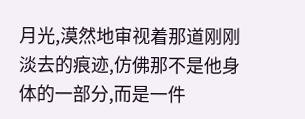月光,漠然地审视着那道刚刚淡去的痕迹,仿佛那不是他身体的一部分,而是一件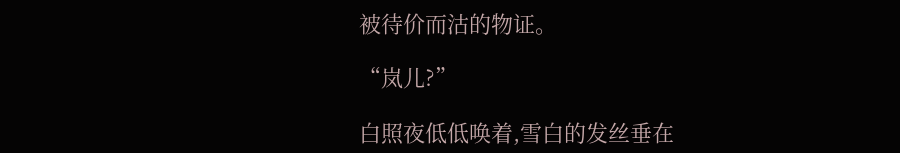被待价而沽的物证。

“岚儿?”

白照夜低低唤着,雪白的发丝垂在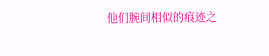他们腕间相似的痕迹之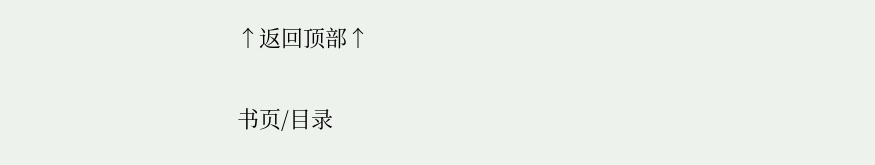↑返回顶部↑

书页/目录